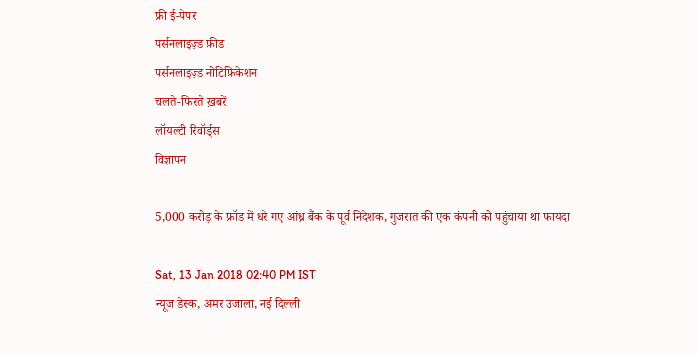फ्री ई-पेपर
पर्सनलाइज़्ड फ़ीड
पर्सनलाइज़्ड नोटिफ़िकेशन
चलते-फिरते ख़बरें
लॉयल्टी रिवॉर्ड्स
विज्ञापन

5,000 करोड़ के फ्रॉड में धरे गए आंध्र बैंक के पूर्व निदेशक, गुजरात की एक कंपनी को पहुंचाया था फायदा

Sat, 13 Jan 2018 02:40 PM IST
न्यूज डेस्क, अमर उजाला, नई दिल्ली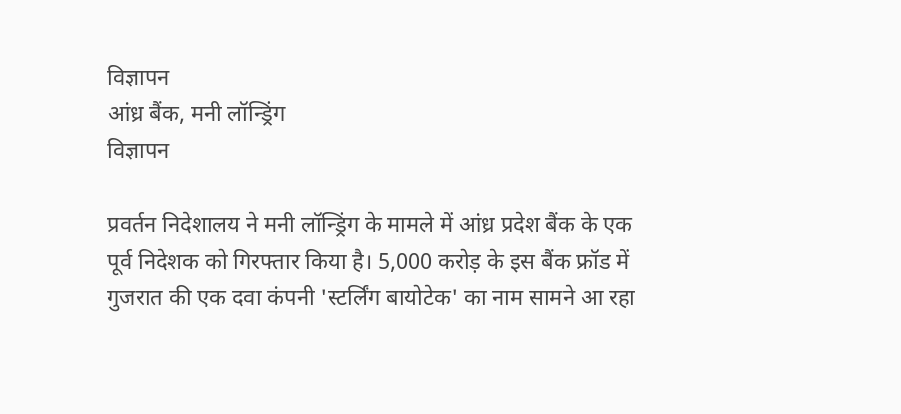विज्ञापन
आंध्र बैंक, मनी लॉन्ड्रिंग
विज्ञापन

प्रवर्तन निदेशालय ने मनी लॉन्ड्रिंग के मामले में आंध्र प्रदेश बैंक के एक पूर्व निदेशक को गिरफ्तार किया है। 5,000 करोड़ के इस बैंक फ्रॉड में गुजरात की एक दवा कंपनी 'स्टर्लिंग बायोटेक' का नाम सामने आ रहा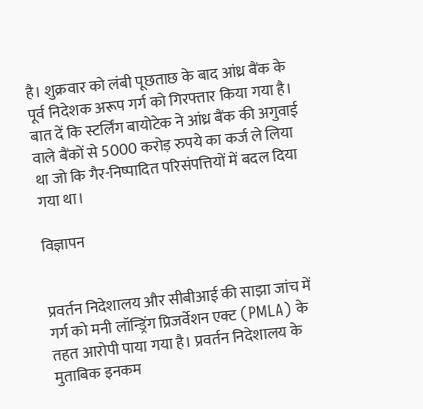है। शुक्रवार को लंबी पूछताछ के बाद आंध्र बैंक के पूर्व निदेशक अरूप गर्ग को गिरफ्तार किया गया है।  बात दें कि स्टर्लिंग बायोटेक ने आंध्र बैंक की अगुवाई वाले बैंकों से 5000 करोड़ रुपये का कर्ज ले लिया था जो कि गैर-निष्पादित परिसंपत्तियों में बदल दिया गया था।

विज्ञापन


प्रवर्तन निदेशालय और सीबीआई की साझा जांच में गर्ग को मनी लॉन्ड्रिंग प्रिजर्वेशन एक्ट (PMLA) के तहत आरोपी पाया गया है। प्रवर्तन निदेशालय के मुताबिक इनकम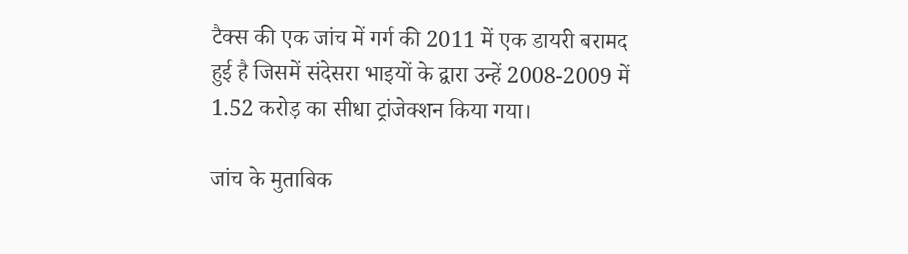टैक्स की एक जांच में गर्ग की 2011 में एक डायरी बरामद हुई है जिसमें संदेसरा भाइयों के द्वारा उन्हें 2008-2009 में 1.52 करोड़ का सीधा ट्रांजेक्शन किया गया।

जांच के मुताबिक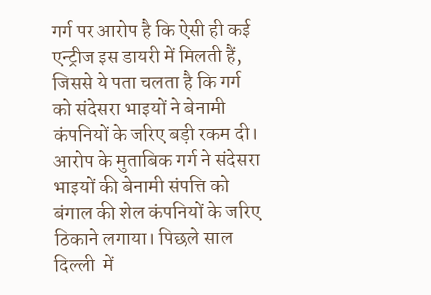गर्ग पर आरोप है कि ऐसी ही कई एन्ट्रीज इस डायरी में मिलती हैं, जिससे ये पता चलता है कि गर्ग को संदेसरा भाइयों ने बेनामी कंपनियों के जरिए बड़ी रकम दी। आरोप के मुताबिक गर्ग ने संदेसरा भाइयों की बेनामी संपत्ति को बंगाल की शेल कंपनियों के जरिए ठिकाने लगाया। पिछले साल दिल्ली  में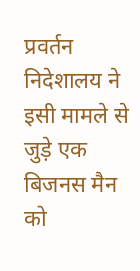प्रवर्तन निदेशालय ने इसी मामले से जुड़े एक बिजनस मैन को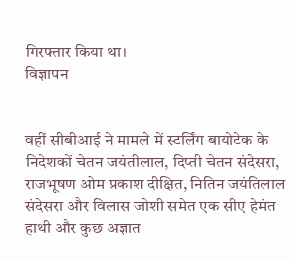गिरफ्तार किया था।
विज्ञापन


वहीं सीबीआई ने मामले में स्टर्लिंग बायोटेक के निदेशकों चेतन जयंतीलाल, दिप्ती चेतन संदेसरा, राजभूषण ओम प्रकाश दीक्षित, नितिन जयंतिलाल संदेसरा और विलास जोशी समेत एक सीए हेमंत हाथी और कुछ अज्ञात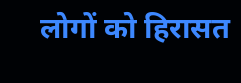लोगों को हिरासत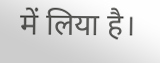में लिया है।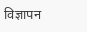विज्ञापन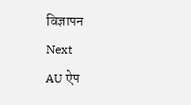विज्ञापन
Next
AU ऐप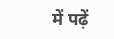में पढ़ें